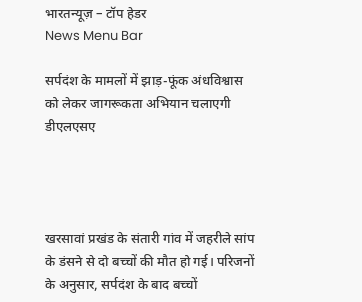भारतन्यूज़ – टॉप हेडर
News Menu Bar

सर्पदंश के मामलों में झाड़-फूंक अंधविश्वास को लेकर जागरूकता अभियान चलाएगी डीएलएसए




खरसावां प्रखंड के संतारी गांव में जहरीले सांप के डंसने से दो बच्चों की मौत हो गई। परिजनों के अनुसार, सर्पदंश के बाद बच्चों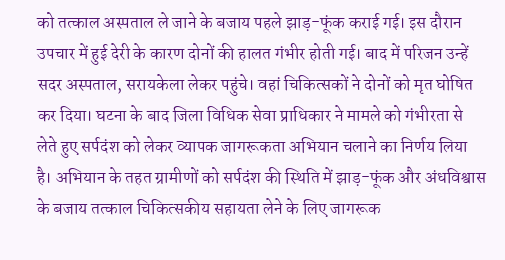को तत्काल अस्पताल ले जाने के बजाय पहले झाड़-फूंक कराई गई। इस दौरान उपचार में हुई देरी के कारण दोनों की हालत गंभीर होती गई। बाद में परिजन उन्हें सदर अस्पताल, सरायकेला लेकर पहुंचे। वहां चिकित्सकों ने दोनों को मृत घोषित कर दिया। घटना के बाद जिला विधिक सेवा प्राधिकार ने मामले को गंभीरता से लेते हुए सर्पदंश को लेकर व्यापक जागरूकता अभियान चलाने का निर्णय लिया है। अभियान के तहत ग्रामीणों को सर्पदंश की स्थिति में झाड़-फूंक और अंधविश्वास के बजाय तत्काल चिकित्सकीय सहायता लेने के लिए जागरूक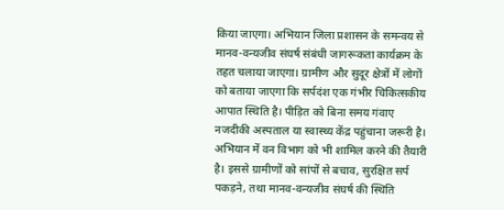किया जाएगा। अभियान जिला प्रशासन के समन्वय से मानव-वन्यजीव संघर्ष संबंधी जागरूकता कार्यक्रम के तहत चलाया जाएगा। ग्रामीण और सुदूर क्षेत्रों में लोगों को बताया जाएगा कि सर्पदंश एक गंभीर चिकित्सकीय आपात स्थिति है। पीड़ित को बिना समय गंवाए नजदीकी अस्पताल या स्वास्थ्य केंद्र पहुंचाना जरूरी है। अभियान में वन विभाग को भी शामिल करने की तैयारी है। इससे ग्रामीणों को सांपों से बचाव, सुरक्षित सर्प पकड़ने, तथा मानव-वन्यजीव संघर्ष की स्थिति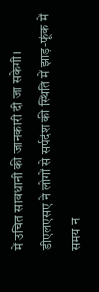में उचित सावधानी की जानकारी दी जा सकेगी। डीएलएसए ने लोगों से सर्पदंश की स्थिति में झाड़-फूंक में समय न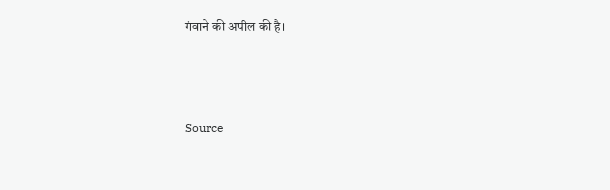गंवाने की अपील की है।



Source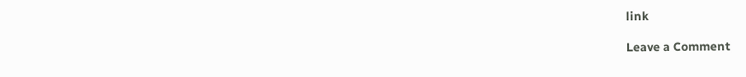link

Leave a Comment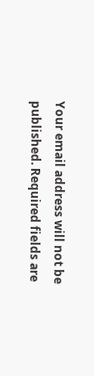Your email address will not be published. Required fields are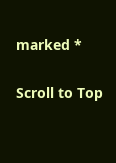marked *

Scroll to Top